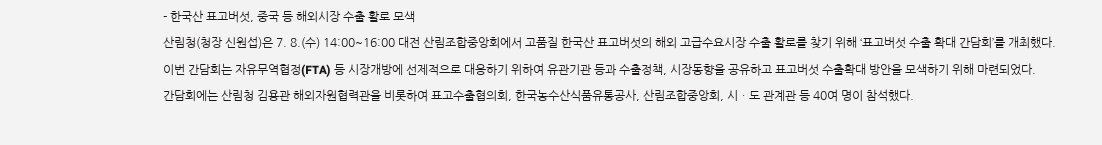- 한국산 표고버섯, 중국 등 해외시장 수출 활로 모색
산림청(청장 신원섭)은 7. 8.(수) 14:00~16:00 대전 산림조합중앙회에서 고품질 한국산 표고버섯의 해외 고급수요시장 수출 활로를 찾기 위해 ‘표고버섯 수출 확대 간담회’를 개최했다.
이번 간담회는 자유무역협정(FTA) 등 시장개방에 선제적으로 대응하기 위하여 유관기관 등과 수출정책, 시장동향을 공유하고 표고버섯 수출확대 방안을 모색하기 위해 마련되었다.
간담회에는 산림청 김용관 해외자원협력관을 비롯하여 표고수출협의회, 한국농수산식품유통공사, 산림조합중앙회, 시ㆍ도 관계관 등 40여 명이 참석했다.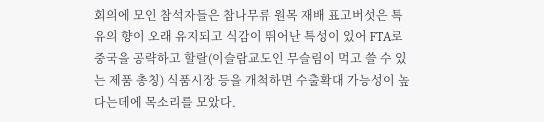회의에 모인 참석자들은 참나무류 원목 재배 표고버섯은 특유의 향이 오래 유지되고 식감이 뛰어난 특성이 있어 FTA로 중국을 공략하고 할랄(이슬람교도인 무슬림이 먹고 쓸 수 있는 제품 총칭) 식품시장 등을 개척하면 수출확대 가능성이 높다는데에 목소리를 모았다.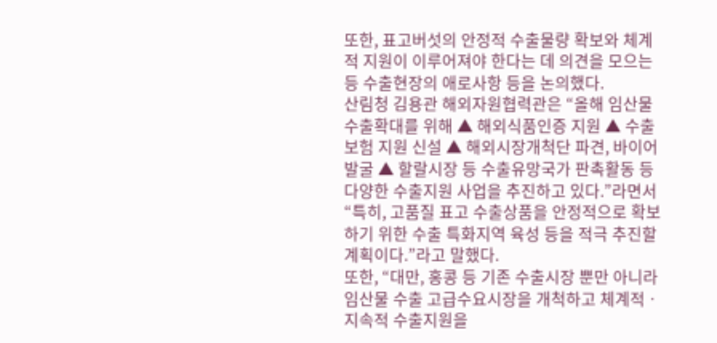또한, 표고버섯의 안정적 수출물량 확보와 체계적 지원이 이루어져야 한다는 데 의견을 모으는 등 수출현장의 애로사항 등을 논의했다.
산림청 김용관 해외자원협력관은 “올해 임산물 수출확대를 위해 ▲ 해외식품인증 지원 ▲ 수출보험 지원 신설 ▲ 해외시장개척단 파견, 바이어 발굴 ▲ 할랄시장 등 수출유망국가 판촉활동 등 다양한 수출지원 사업을 추진하고 있다.”라면서
“특히, 고품질 표고 수출상품을 안정적으로 확보하기 위한 수출 특화지역 육성 등을 적극 추진할 계획이다.”라고 말했다.
또한, “대만, 홍콩 등 기존 수출시장 뿐만 아니라 임산물 수출 고급수요시장을 개척하고 체계적ㆍ지속적 수출지원을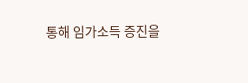통해 임가소득 증진을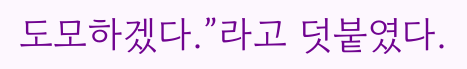도모하겠다.”라고 덧붙였다.